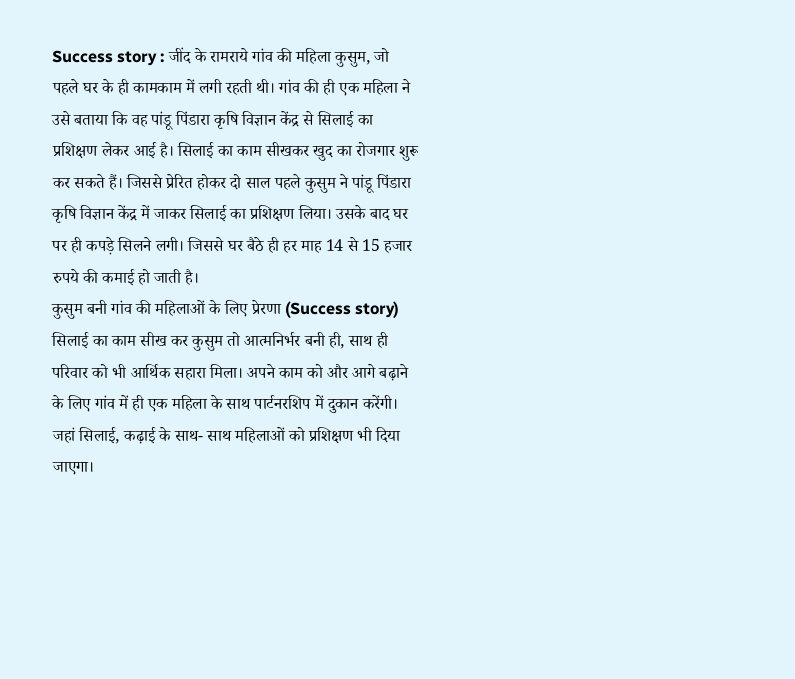Success story : जींद के रामराये गांव की महिला कुसुम, जो पहले घर के ही कामकाम में लगी रहती थी। गांव की ही एक महिला ने उसे बताया कि वह पांडू पिंडारा कृषि विज्ञान केंद्र से सिलाई का प्रशिक्षण लेकर आई है। सिलाई का काम सीखकर खुद का रोजगार शुरू कर सकते हैं। जिससे प्रेरित होकर दो साल पहले कुसुम ने पांडू पिंडारा कृषि विज्ञान केंद्र में जाकर सिलाई का प्रशिक्षण लिया। उसके बाद घर पर ही कपड़े सिलने लगी। जिससे घर बैठे ही हर माह 14 से 15 हजार रुपये की कमाई हो जाती है।
कुसुम बनी गांव की महिलाओं के लिए प्रेरणा (Success story)
सिलाई का काम सीख कर कुसुम तो आत्मनिर्भर बनी ही, साथ ही परिवार को भी आर्थिक सहारा मिला। अपने काम को और आगे बढ़ाने के लिए गांव में ही एक महिला के साथ पार्टनरशिप में दुकान करेंगी। जहां सिलाई, कढ़ाई के साथ- साथ महिलाओं को प्रशिक्षण भी दिया जाएगा।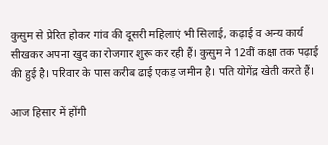कुसुम से प्रेरित होकर गांव की दूसरी महिलाएं भी सिलाई, कढ़ाई व अन्य कार्य सीखकर अपना खुद का रोजगार शुरू कर रही हैं। कुसुम ने 12वीं कक्षा तक पढ़ाई की हुई है। परिवार के पास करीब ढाई एकड़ जमीन है। पति योगेंद्र खेती करते हैं।

आज हिसार में होंगी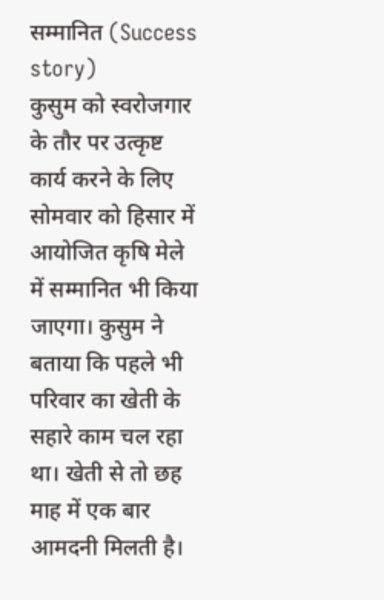सम्मानित (Success story)
कुसुम को स्वरोजगार के तौर पर उत्कृष्ट कार्य करने के लिए सोमवार को हिसार में आयोजित कृषि मेले में सम्मानित भी किया जाएगा। कुसुम ने बताया कि पहले भी परिवार का खेती के सहारे काम चल रहा था। खेती से तो छह माह में एक बार आमदनी मिलती है।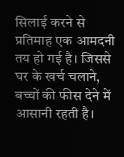सिलाई करने से प्रतिमाह एक आमदनी तय हो गई है। जिससे घर के खर्च चलाने, बच्चों की फीस देने में आसानी रहती है।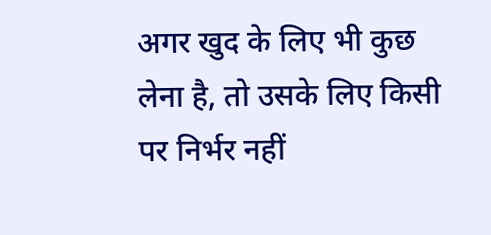अगर खुद के लिए भी कुछ लेना है, तो उसके लिए किसी पर निर्भर नहीं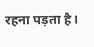रहना पड़ता है।